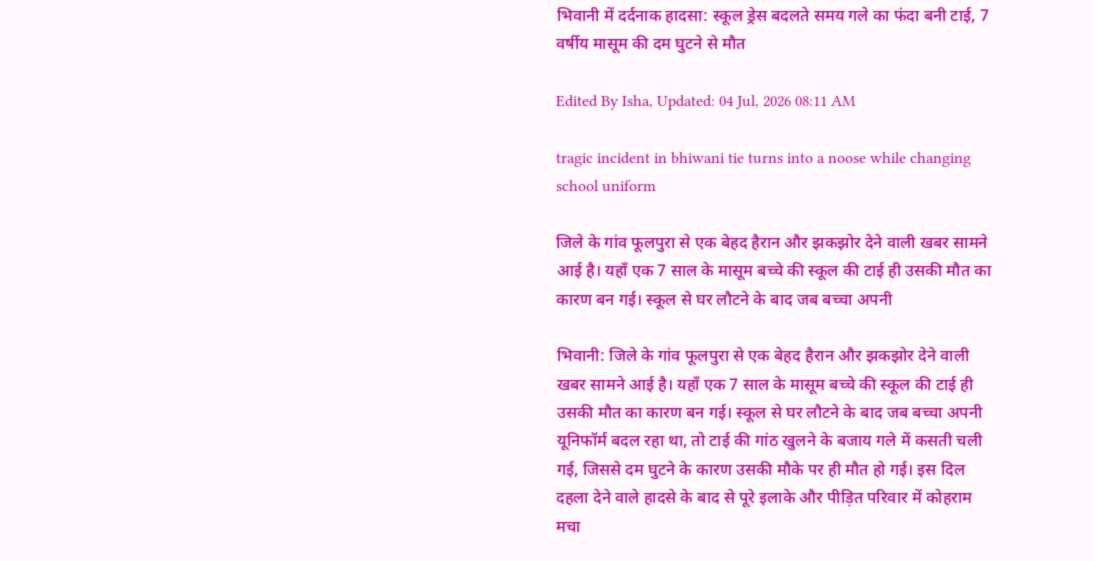भिवानी में दर्दनाक हादसा: स्कूल ड्रेस बदलते समय गले का फंदा बनी टाई, 7 वर्षीय मासूम की दम घुटने से मौत

Edited By Isha, Updated: 04 Jul, 2026 08:11 AM

tragic incident in bhiwani tie turns into a noose while changing school uniform

जिले के गांव फूलपुरा से एक बेहद हैरान और झकझोर देने वाली खबर सामने आई है। यहाँ एक 7 साल के मासूम बच्चे की स्कूल की टाई ही उसकी मौत का कारण बन गई। स्कूल से घर लौटने के बाद जब बच्चा अपनी

भिवानी: जिले के गांव फूलपुरा से एक बेहद हैरान और झकझोर देने वाली खबर सामने आई है। यहाँ एक 7 साल के मासूम बच्चे की स्कूल की टाई ही उसकी मौत का कारण बन गई। स्कूल से घर लौटने के बाद जब बच्चा अपनी यूनिफॉर्म बदल रहा था, तो टाई की गांठ खुलने के बजाय गले में कसती चली गई, जिससे दम घुटने के कारण उसकी मौके पर ही मौत हो गई। इस दिल दहला देने वाले हादसे के बाद से पूरे इलाके और पीड़ित परिवार में कोहराम मचा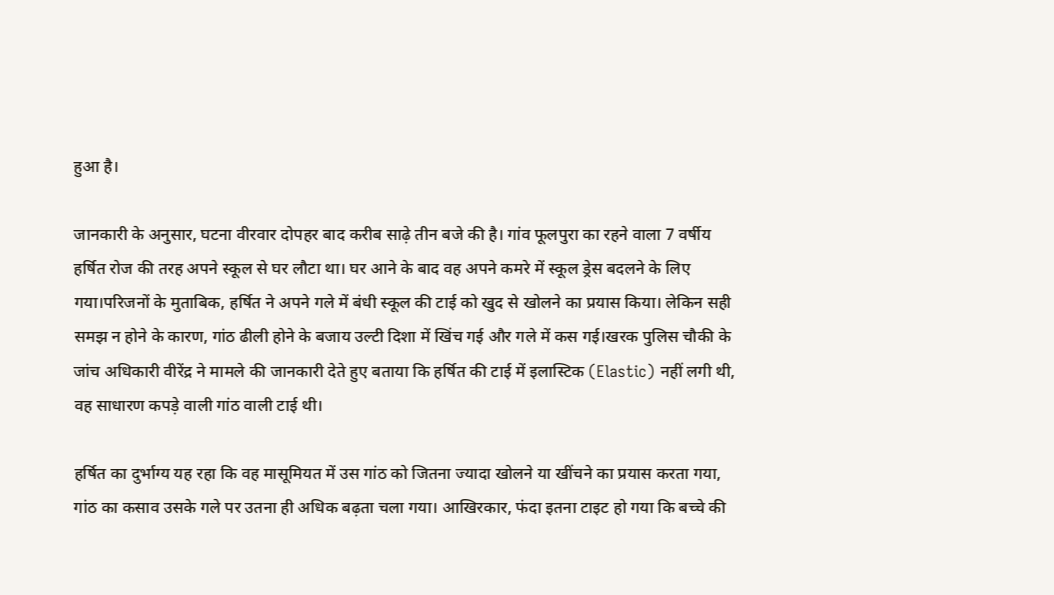हुआ है।

जानकारी के अनुसार, घटना वीरवार दोपहर बाद करीब साढ़े तीन बजे की है। गांव फूलपुरा का रहने वाला 7 वर्षीय हर्षित रोज की तरह अपने स्कूल से घर लौटा था। घर आने के बाद वह अपने कमरे में स्कूल ड्रेस बदलने के लिए गया।परिजनों के मुताबिक, हर्षित ने अपने गले में बंधी स्कूल की टाई को खुद से खोलने का प्रयास किया। लेकिन सही समझ न होने के कारण, गांठ ढीली होने के बजाय उल्टी दिशा में खिंच गई और गले में कस गई।खरक पुलिस चौकी के जांच अधिकारी वीरेंद्र ने मामले की जानकारी देते हुए बताया कि हर्षित की टाई में इलास्टिक (Elastic) नहीं लगी थी, वह साधारण कपड़े वाली गांठ वाली टाई थी।

हर्षित का दुर्भाग्य यह रहा कि वह मासूमियत में उस गांठ को जितना ज्यादा खोलने या खींचने का प्रयास करता गया, गांठ का कसाव उसके गले पर उतना ही अधिक बढ़ता चला गया। आखिरकार, फंदा इतना टाइट हो गया कि बच्चे की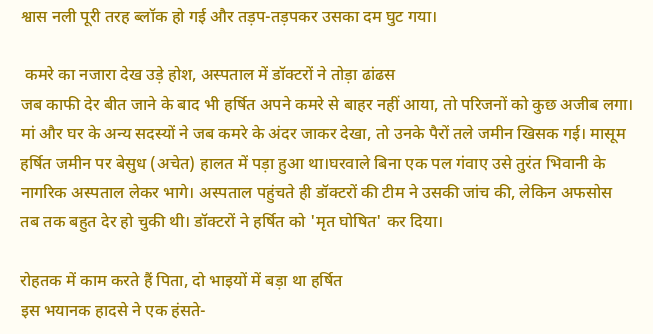श्वास नली पूरी तरह ब्लॉक हो गई और तड़प-तड़पकर उसका दम घुट गया।

 कमरे का नजारा देख उड़े होश, अस्पताल में डॉक्टरों ने तोड़ा ढांढस
जब काफी देर बीत जाने के बाद भी हर्षित अपने कमरे से बाहर नहीं आया, तो परिजनों को कुछ अजीब लगा। मां और घर के अन्य सदस्यों ने जब कमरे के अंदर जाकर देखा, तो उनके पैरों तले जमीन खिसक गई। मासूम हर्षित जमीन पर बेसुध (अचेत) हालत में पड़ा हुआ था।घरवाले बिना एक पल गंवाए उसे तुरंत भिवानी के नागरिक अस्पताल लेकर भागे। अस्पताल पहुंचते ही डॉक्टरों की टीम ने उसकी जांच की, लेकिन अफसोस तब तक बहुत देर हो चुकी थी। डॉक्टरों ने हर्षित को 'मृत घोषित' कर दिया।

रोहतक में काम करते हैं पिता, दो भाइयों में बड़ा था हर्षित
इस भयानक हादसे ने एक हंसते-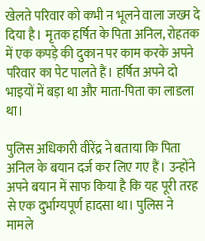खेलते परिवार को कभी न भूलने वाला जख्म दे दिया है। मृतक हर्षित के पिता अनिल, रोहतक में एक कपड़े की दुकान पर काम करके अपने परिवार का पेट पालते हैं। हर्षित अपने दो भाइयों में बड़ा था और माता-पिता का लाडला था।

पुलिस अधिकारी वीरेंद्र ने बताया कि पिता अनिल के बयान दर्ज कर लिए गए हैं। उन्होंने अपने बयान में साफ किया है कि यह पूरी तरह से एक दुर्भाग्यपूर्ण हादसा था। पुलिस ने मामले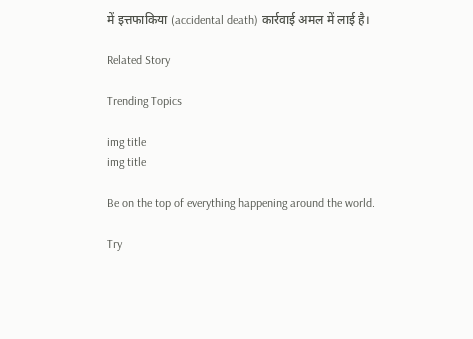में इत्तफाकिया (accidental death) कार्रवाई अमल में लाई है।

Related Story

Trending Topics

img title
img title

Be on the top of everything happening around the world.

Try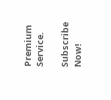Premium Service.

Subscribe Now!